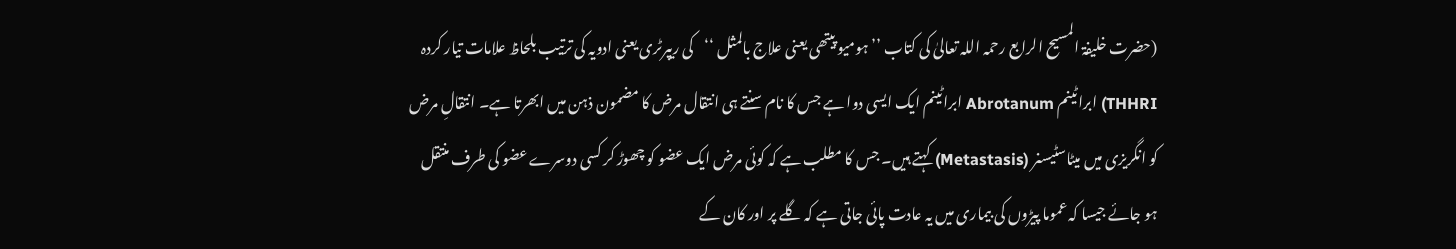(حضرت خلیفۃ المسیح الرابع رحمہ اللہ تعالیٰ کی کتاب ’’ہومیو پیتھی یعنی علاج بالمثل ‘‘کی ریپرٹری یعنی ادویہ کی ترتیب بلحاظ علامات تیار کردہ THHRI) ابراٹینم Abrotanum ابراٹینم ایک ایسی دوا ہے جس کا نام سنتے ہی انتقال مرض کا مضمون ذہن میں ابھرتا ہے۔ انتقالِ مرض کو انگریزی میں میٹاسٹیسنر (Metastasis) کہتے ہیں۔ جس کا مطلب ہے کہ کوئی مرض ایک عضو کو چھوڑ کر کسی دوسرے عضو کی طرف منتقل ہو جائے جیسا کہ عموما پیڑوں کی بیماری میں یہ عادت پائی جاتی ہے کہ گلے پر اور کان کے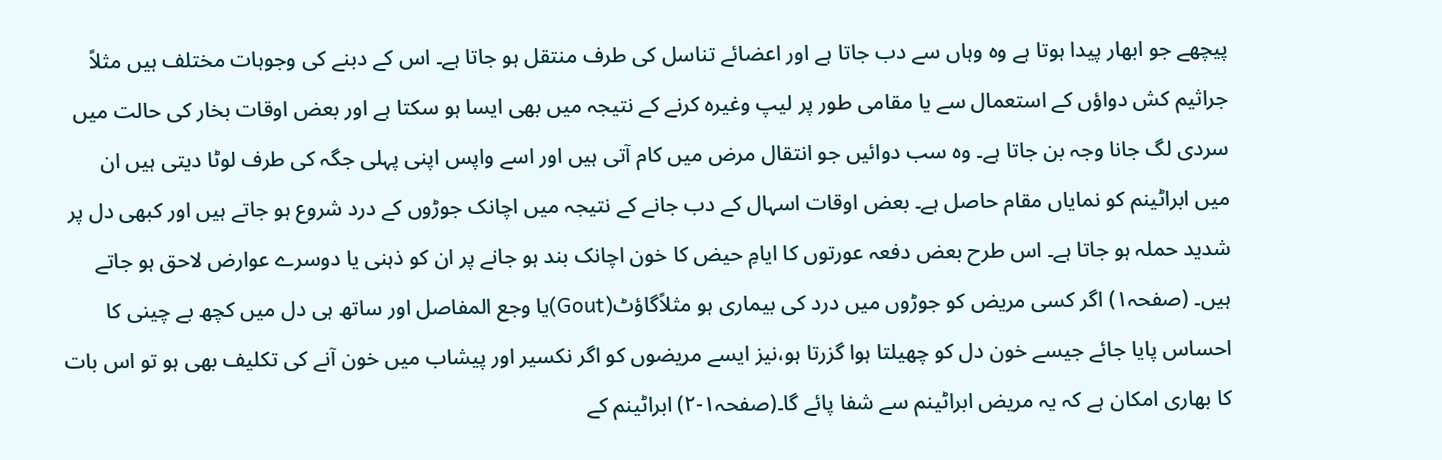پیچھے جو ابھار پیدا ہوتا ہے وہ وہاں سے دب جاتا ہے اور اعضائے تناسل کی طرف منتقل ہو جاتا ہے۔ اس کے دبنے کی وجوہات مختلف ہیں مثلاً جراثیم کش دواؤں کے استعمال سے یا مقامی طور پر لیپ وغیرہ کرنے کے نتیجہ میں بھی ایسا ہو سکتا ہے اور بعض اوقات بخار کی حالت میں سردی لگ جانا وجہ بن جاتا ہے۔ وہ سب دوائیں جو انتقال مرض میں کام آتی ہیں اور اسے واپس اپنی پہلی جگہ کی طرف لوٹا دیتی ہیں ان میں ابراٹینم کو نمایاں مقام حاصل ہے۔ بعض اوقات اسہال کے دب جانے کے نتیجہ میں اچانک جوڑوں کے درد شروع ہو جاتے ہیں اور کبھی دل پر شدید حملہ ہو جاتا ہے۔ اس طرح بعض دفعہ عورتوں کا ایامِ حیض کا خون اچانک بند ہو جانے پر ان کو ذہنی یا دوسرے عوارض لاحق ہو جاتے ہیں۔ (صفحہ۱) اگر کسی مریض کو جوڑوں میں درد کی بیماری ہو مثلاًگاؤٹ(Gout)یا وجع المفاصل اور ساتھ ہی دل میں کچھ بے چینی کا احساس پایا جائے جیسے خون دل کو چھیلتا ہوا گزرتا ہو،نیز ایسے مریضوں کو اگر نکسیر اور پیشاب میں خون آنے کی تکلیف بھی ہو تو اس بات کا بھاری امکان ہے کہ یہ مریض ابراٹینم سے شفا پائے گا۔(صفحہ۱-۲) ابراٹینم کے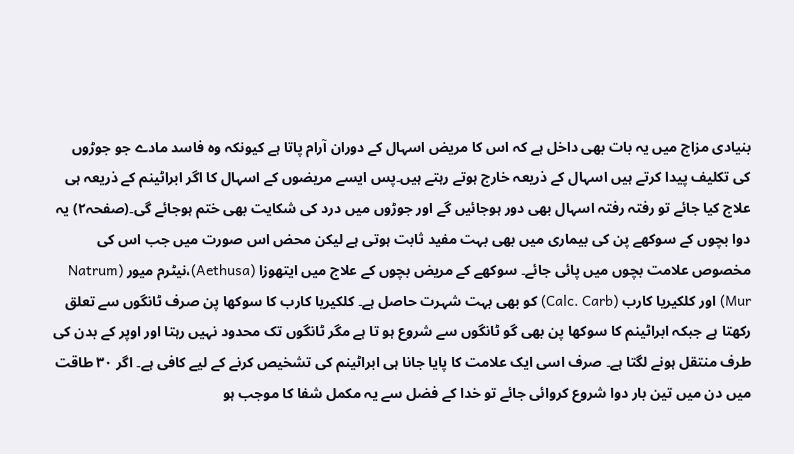بنیادی مزاج میں یہ بات بھی داخل ہے کہ اس کا مریض اسہال کے دوران آرام پاتا ہے کیونکہ وہ فاسد مادے جو جوڑوں کی تکلیف پیدا کرتے ہیں اسہال کے ذریعہ خارج ہوتے رہتے ہیں۔پس ایسے مریضوں کے اسہال کا اگر ابراٹینم کے ذریعہ ہی علاج کیا جائے تو رفتہ رفتہ اسہال بھی دور ہوجائیں گے اور جوڑوں میں درد کی شکایت بھی ختم ہوجائے گی۔(صفحہ۲) یہ دوا بچوں کے سوکھے پن کی بیماری میں بھی بہت مفید ثابت ہوتی ہے لیکن محض اس صورت میں جب اس کی مخصوص علامت بچوں میں پائی جائے۔ سوکھے کے مریض بچوں کے علاج میں ایتھوزا (Aethusa)،نیٹرم میور (Natrum Mur) اور کلکیریا کارب (Calc. Carb) کو بھی بہت شہرت حاصل ہے۔ کلکیریا کارب کا سوکھا پن صرف ٹانگوں سے تعلق رکھتا ہے جبکہ ابراٹینم کا سوکھا پن بھی گو ٹانگوں سے شروع ہو تا ہے مگر ٹانگوں تک محدود نہیں رہتا اور اوپر کے بدن کی طرف منتقل ہونے لگتا ہے۔ صرف اسی ایک علامت کا پایا جانا ہی ابراٹینم کی تشخیص کرنے کے لیے کافی ہے۔ اگر ۳۰ طاقت میں دن میں تین بار دوا شروع کروائی جائے تو خدا کے فضل سے یہ مکمل شفا کا موجب ہو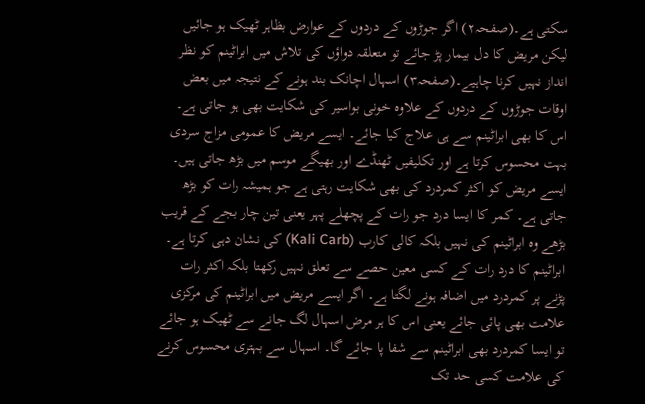سکتی ہے۔(صفحہ۲) اگر جوڑوں کے دردوں کے عوارض بظاہر ٹھیک ہو جائیں لیکن مریض کا دل بیمار پڑ جائے تو متعلقہ دواؤں کی تلاش میں ابراٹینم کو نظر انداز نہیں کرنا چاہیے۔(صفحہ۳) اسہال اچانک بند ہونے کے نتیجہ میں بعض اوقات جوڑوں کے دردوں کے علاوہ خونی بواسیر کی شکایت بھی ہو جاتی ہے۔ اس کا بھی ابراٹینم سے ہی علاج کیا جائے۔ ایسے مریض کا عمومی مزاج سردی بہت محسوس کرتا ہے اور تکلیفیں ٹھنڈے اور بھیگے موسم میں بڑھ جاتی ہیں۔ ایسے مریض کو اکثر کمردرد کی بھی شکایت رہتی ہے جو ہمیشہ رات کو بڑھ جاتی ہے۔ کمر کا ایسا درد جو رات کے پچھلے پہر یعنی تین چار بجے کے قریب بڑھے وہ ابراٹینم کی نہیں بلکہ کالی کارب (Kali Carb) کی نشان دہی کرتا ہے۔ ابراٹینم کا درد رات کے کسی معین حصے سے تعلق نہیں رکھتا بلکہ اکثر رات پڑنے پر کمردرد میں اضافہ ہونے لگتا ہے۔ اگر ایسے مریض میں ابراٹینم کی مرکزی علامت بھی پائی جائے یعنی اس کا ہر مرض اسہال لگ جانے سے ٹھیک ہو جائے تو ایسا کمردرد بھی ابراٹینم سے شفا پا جائے گا۔ اسہال سے بہتری محسوس کرنے کی علامت کسی حد تک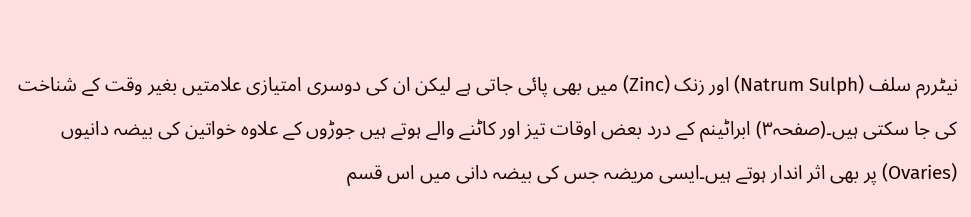نیٹررم سلف (Natrum Sulph) اور زنک (Zinc) میں بھی پائی جاتی ہے لیکن ان کی دوسری امتیازی علامتیں بغیر وقت کے شناخت کی جا سکتی ہیں۔(صفحہ۳) ابراٹینم کے درد بعض اوقات تیز اور کاٹنے والے ہوتے ہیں جوڑوں کے علاوہ خواتین کی بیضہ دانیوں (Ovaries) پر بھی اثر اندار ہوتے ہیں۔ایسی مریضہ جس کی بیضہ دانی میں اس قسم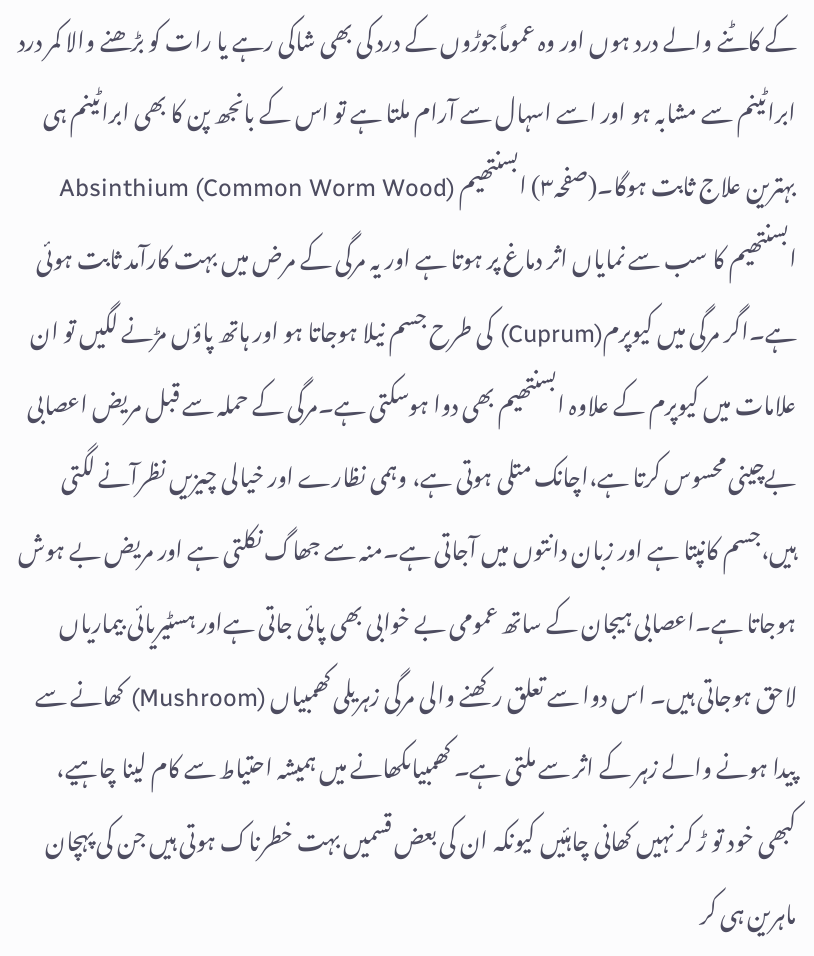کے کاٹنے والے درد ہوں اور وہ عموماًجوڑوں کے درد کی بھی شاکی رہے یا رات کو بڑھنے والا کمر درد ابراٹینم سے مشابہ ہو اور اسے اسہال سے آرام ملتا ہے تو اس کے بانجھ پن کا بھی ابراٹینم ہی بہترین علاج ثابت ہوگا۔(صفحہ۳) ابسنتھیم Absinthium (Common Worm Wood) ابسنتھیم کا سب سے نمایاں اثر دماغ پر ہوتا ہے اور یہ مرگی کے مرض میں بہت کارآمد ثابت ہوئی ہے۔اگر مرگی میں کیوپرم(Cuprum) کی طرح جسم نیلا ہوجاتا ہو اور ہاتھ پاؤں مڑنے لگیں تو ان علامات میں کیوپرم کے علاوہ ابسنتھیم بھی دوا ہوسکتی ہے۔مرگی کے حملہ سے قبل مریض اعصابی بےچینی محسوس کرتا ہے،اچانک متلی ہوتی ہے، وہمی نظارے اور خیالی چیزیں نظرآنے لگتی ہیں،جسم کانپتا ہے اور زبان دانتوں میں آجاتی ہے۔منہ سے جھاگ نکلتی ہے اور مریض بے ہوش ہوجاتا ہے۔اعصابی ہیجان کے ساتھ عمومی بے خوابی بھی پائی جاتی ہےاور ہسٹیریائی بیماریاں لاحق ہوجاتی ہیں۔ اس دوا سے تعلق رکھنے والی مرگی زہریلی کھمبیاں (Mushroom) کھانے سے پیدا ہونے والے زہر کے اثر سے ملتی ہے۔ کھمبیاںکھانے میں ہمیشہ احتیاط سے کام لینا چاہیے، کبھی خود تو ڑ کر نہیں کھانی چاہئیں کیونکہ ان کی بعض قسمیں بہت خطرناک ہوتی ہیں جن کی پہچان ماہرین ہی کر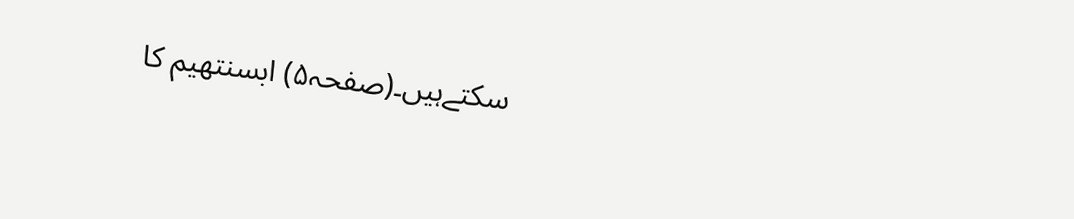سکتےہیں۔(صفحہ۵) ابسنتھیم کا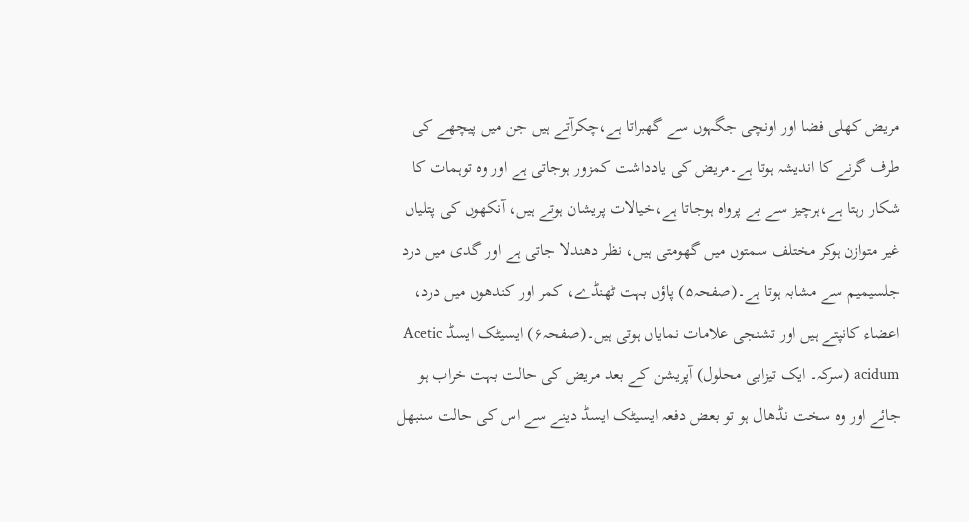مریض کھلی فضا اور اونچی جگہوں سے گھبراتا ہے،چکرآتے ہیں جن میں پیچھے کی طرف گرنے کا اندیشہ ہوتا ہے۔مریض کی یادداشت کمزور ہوجاتی ہے اور وہ توہمات کا شکار رہتا ہے،ہرچیز سے بے پرواہ ہوجاتا ہے،خیالات پریشان ہوتے ہیں، آنکھوں کی پتلیاں غیر متوازن ہوکر مختلف سمتوں میں گھومتی ہیں، نظر دھندلا جاتی ہے اور گدی میں درد جلسیمیم سے مشابہ ہوتا ہے۔(صفحہ۵) پاؤں بہت ٹھنڈے، کمر اور کندھوں میں درد، اعضاء کانپتے ہیں اور تشنجی علامات نمایاں ہوتی ہیں۔(صفحہ۶) ایسیٹک ایسڈ Acetic acidum (سرکہ۔ ایک تیزابی محلول) آپریشن کے بعد مریض کی حالت بہت خراب ہو جائے اور وہ سخت نڈھال ہو تو بعض دفعہ ایسیٹک ایسڈ دینے سے اس کی حالت سنبھل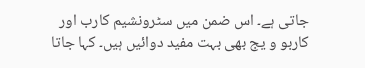جاتی ہے۔ اس ضمن میں سٹرونشیم کارب اور کاربو و یج بھی بہت مفید دوائیں ہیں۔ کہا جاتا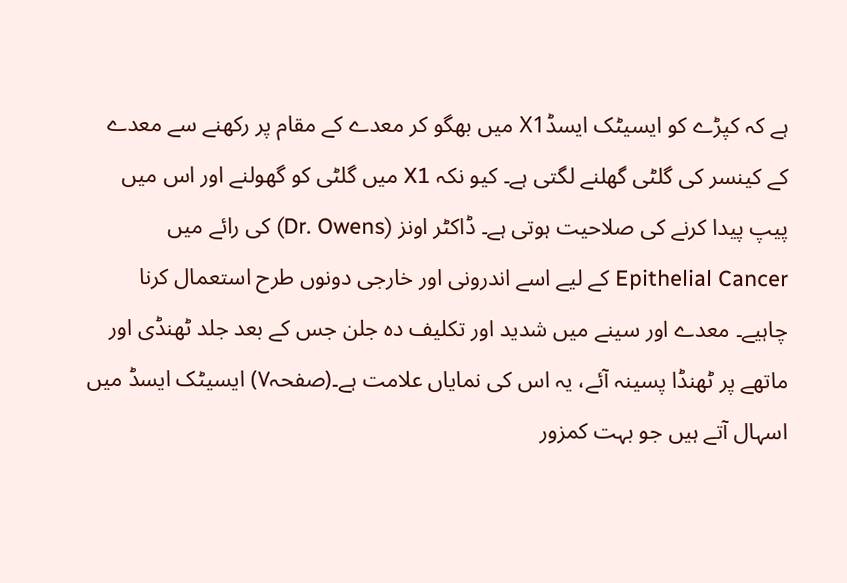ہے کہ کپڑے کو ایسیٹک ایسڈX1 میں بھگو کر معدے کے مقام پر رکھنے سے معدے کے کینسر کی گلٹی گھلنے لگتی ہے۔ کیو نکہ X1 میں گلٹی کو گھولنے اور اس میں پیپ پیدا کرنے کی صلاحیت ہوتی ہے۔ ڈاکٹر اونز (Dr. Owens) کی رائے میں Epithelial Cancer کے لیے اسے اندرونی اور خارجی دونوں طرح استعمال کرنا چاہیے۔ معدے اور سینے میں شدید اور تکلیف دہ جلن جس کے بعد جلد ٹھنڈی اور ماتھے پر ٹھنڈا پسینہ آئے، یہ اس کی نمایاں علامت ہے۔(صفحہ۷) ایسیٹک ایسڈ میں اسہال آتے ہیں جو بہت کمزور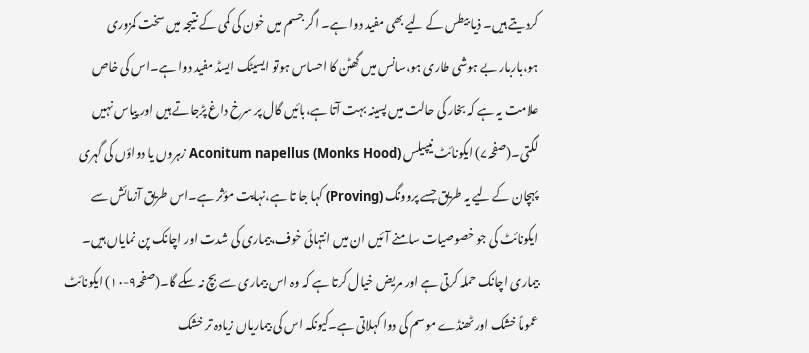کردیتے ہیں۔ ذیا بیطس کے لیے بھی مفید دوا ہے۔ اگر جسم میں خون کی کمی کے نتیجہ میں سخت کمزوری ہو،باربار بے ہوشی طاری ہو،سانس میں گھٹن کا احساس ہوتو ایسیٹک ایسڈ مفید دوا ہے۔اس کی خاص علامت یہ ہے کہ بخار کی حالت میں پسینہ بہت آتا ہے،بائیں گال پر سرخ داغ پڑجاتے ہیں اور پیاس نہیں لگتی۔(صفحہ۷) ایکونائٹ نیپیلس Aconitum napellus (Monks Hood) زہروں یا دواؤں کی گہری پہچان کے لیے یہ طریق جسے پروونگ (Proving) کہا جا تا ہے،نہایت مؤثر ہے۔اس طریق آزمائش سے ایکونائٹ کی جو خصوصیات سامنے آئیں ان میں انتہائی خوف،بیماری کی شدت اور اچانک پن نمایاں ہیں۔ بیماری اچانک حملہ کرتی ہے اور مریض خیال کرتا ہے کہ وہ اس بیماری سے بچ نہ سکے گا۔(صفحہ۹-۱۰) ایکونائٹ عموماً خشک اور ٹھنڈے موسم کی دوا کہلاتی ہے۔کیونکہ اس کی بیماریاں زیادہ تر خشک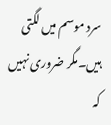سرد موسم میں لگتی ہیں۔مگر ضروری نہیں کہ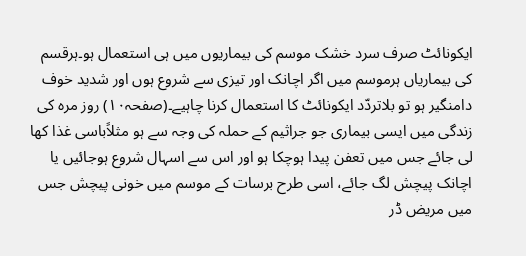ایکونائٹ صرف سرد خشک موسم کی بیماریوں میں ہی استعمال ہو۔ہرقسم کی بیماریاں ہرموسم میں اگر اچانک اور تیزی سے شروع ہوں اور شدید خوف دامنگیر ہو تو بلاتردّد ایکونائٹ کا استعمال کرنا چاہیے۔(صفحہ۱۰) روز مرہ کی زندگی میں ایسی بیماری جو جراثیم کے حملہ کی وجہ سے ہو مثلاًباسی غذا کھا لی جائے جس میں تعفن پیدا ہوچکا ہو اور اس سے اسہال شروع ہوجائیں یا اچانک پیچش لگ جائے، اسی طرح برسات کے موسم میں خونی پیچش جس میں مریض ڈر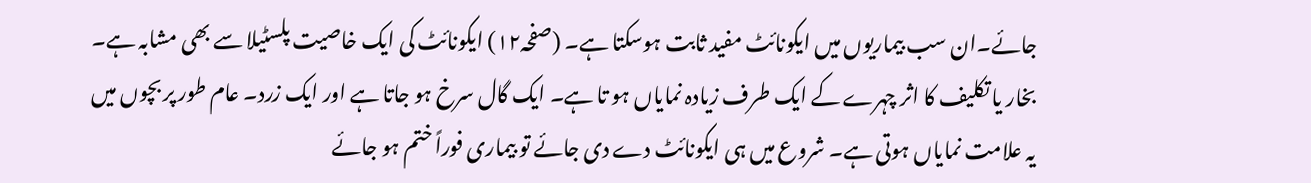جائے۔ان سب بیماریوں میں ایکونائٹ مفید ثابت ہوسکتا ہے۔ (صفحہ۱۲) ایکونائٹ کی ایک خاصیت پلسٹیلا سے بھی مشابہ ہے۔ بخار یا تکلیف کا اثر چہرے کے ایک طرف زیادہ نمایاں ہو تا ہے۔ ایک گال سرخ ہو جاتا ہے اور ایک زرد۔ عام طور پر بچوں میں یہ علامت نمایاں ہوتی ہے۔ شروع میں ہی ایکونائٹ دے دی جائے تو بیماری فوراً ختم ہو جائے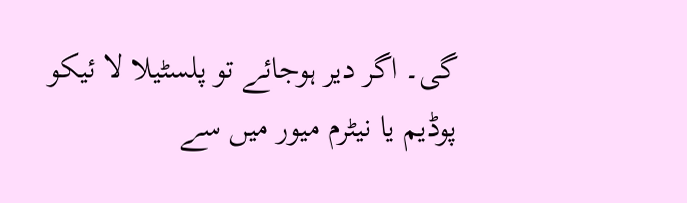گی۔ اگر دیر ہوجائے تو پلسٹیلا لا ئیکو پوڈیم یا نیٹرم میور میں سے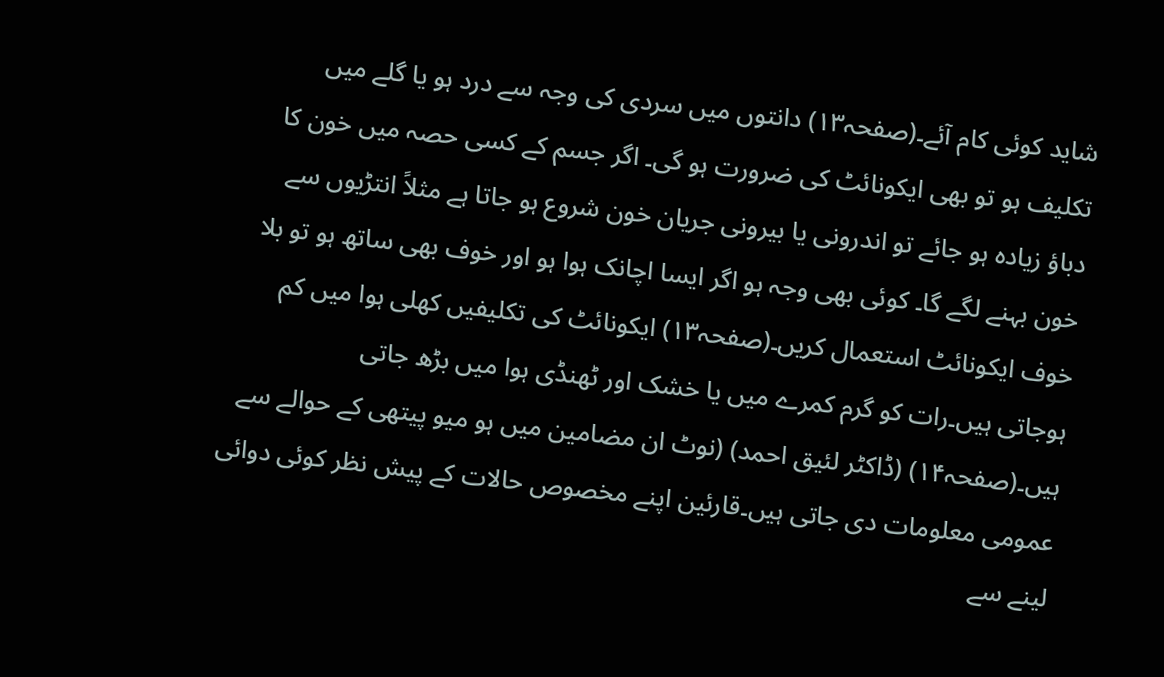شاید کوئی کام آئے۔(صفحہ۱۳) دانتوں میں سردی کی وجہ سے درد ہو یا گلے میں تکلیف ہو تو بھی ایکونائٹ کی ضرورت ہو گی۔ اگر جسم کے کسی حصہ میں خون کا دباؤ زیادہ ہو جائے تو اندرونی یا بیرونی جریان خون شروع ہو جاتا ہے مثلاً انتڑیوں سے خون بہنے لگے گا۔ کوئی بھی وجہ ہو اگر ایسا اچانک ہوا ہو اور خوف بھی ساتھ ہو تو بلا خوف ایکونائٹ استعمال کریں۔(صفحہ۱۳) ایکونائٹ کی تکلیفیں کھلی ہوا میں کم ہوجاتی ہیں۔رات کو گرم کمرے میں یا خشک اور ٹھنڈی ہوا میں بڑھ جاتی ہیں۔(صفحہ۱۴) (ڈاکٹر لئیق احمد) (نوٹ ان مضامین میں ہو میو پیتھی کے حوالے سے عمومی معلومات دی جاتی ہیں۔قارئین اپنے مخصوص حالات کے پیش نظر کوئی دوائی لینے سے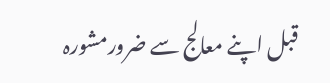قبل اپنے معالج سے ضرورمشورہ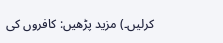کرلیں۔) مزید پڑھیں: کافروں کی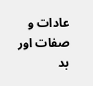عادات و صفات اور بد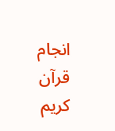انجام قرآن کریم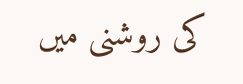کی روشنی میں